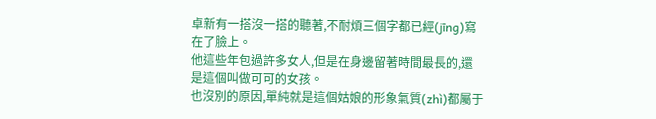卓新有一搭沒一搭的聽著,不耐煩三個字都已經(jīng)寫在了臉上。
他這些年包過許多女人,但是在身邊留著時間最長的,還是這個叫做可可的女孩。
也沒別的原因,單純就是這個姑娘的形象氣質(zhì)都屬于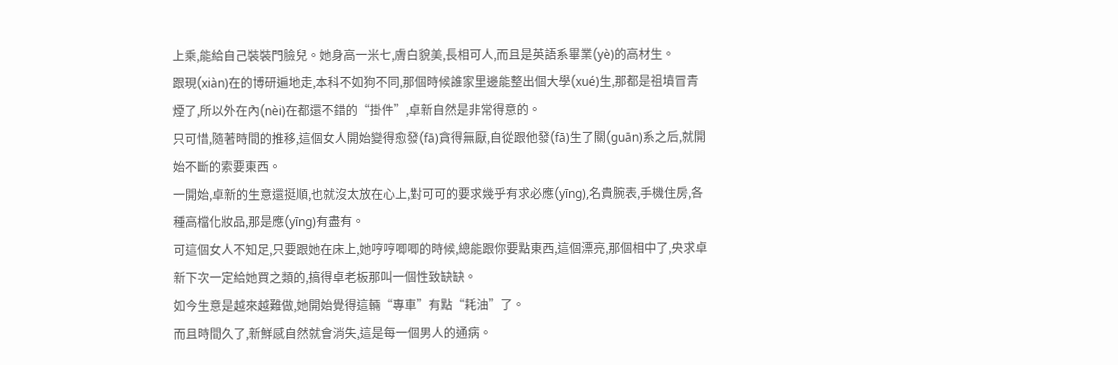上乘,能給自己裝裝門臉兒。她身高一米七,膚白貌美,長相可人,而且是英語系畢業(yè)的高材生。
跟現(xiàn)在的博研遍地走,本科不如狗不同,那個時候誰家里邊能整出個大學(xué)生,那都是祖墳冒青煙了,所以外在內(nèi)在都還不錯的“掛件”,卓新自然是非常得意的。
只可惜,隨著時間的推移,這個女人開始變得愈發(fā)貪得無厭,自從跟他發(fā)生了關(guān)系之后,就開始不斷的索要東西。
一開始,卓新的生意還挺順,也就沒太放在心上,對可可的要求幾乎有求必應(yīng),名貴腕表,手機住房,各種高檔化妝品,那是應(yīng)有盡有。
可這個女人不知足,只要跟她在床上,她哼哼唧唧的時候,總能跟你要點東西,這個漂亮,那個相中了,央求卓新下次一定給她買之類的,搞得卓老板那叫一個性致缺缺。
如今生意是越來越難做,她開始覺得這輛“專車”有點“耗油”了。
而且時間久了,新鮮感自然就會消失,這是每一個男人的通病。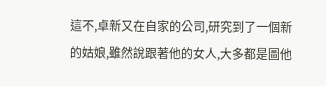這不,卓新又在自家的公司,研究到了一個新的姑娘,雖然說跟著他的女人,大多都是圖他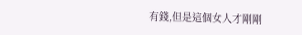有錢,但是這個女人才剛剛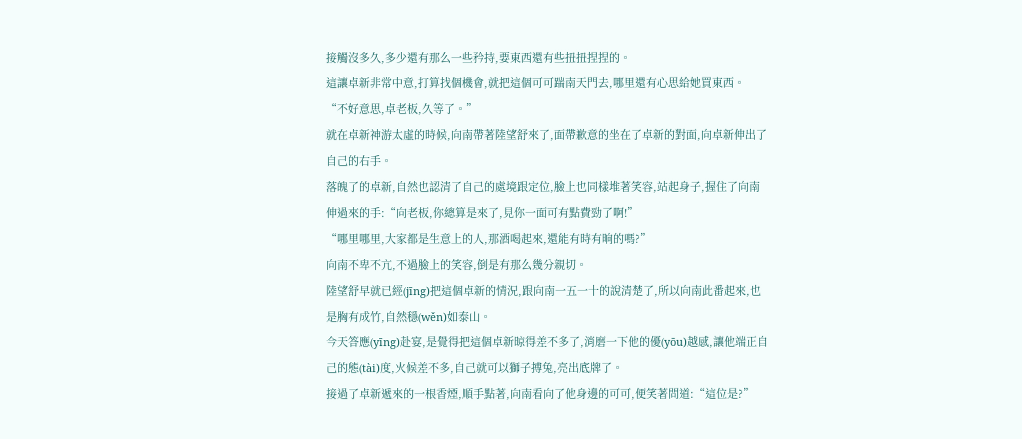接觸沒多久,多少還有那么一些矜持,要東西還有些扭扭捏捏的。
這讓卓新非常中意,打算找個機會,就把這個可可踹南天門去,哪里還有心思給她買東西。
“不好意思,卓老板,久等了。”
就在卓新神游太虛的時候,向南帶著陸望舒來了,面帶歉意的坐在了卓新的對面,向卓新伸出了自己的右手。
落魄了的卓新,自然也認清了自己的處境跟定位,臉上也同樣堆著笑容,站起身子,握住了向南伸過來的手:“向老板,你總算是來了,見你一面可有點費勁了啊!”
“哪里哪里,大家都是生意上的人,那酒喝起來,還能有時有晌的嗎?”
向南不卑不亢,不過臉上的笑容,倒是有那么幾分親切。
陸望舒早就已經(jīng)把這個卓新的情況,跟向南一五一十的說清楚了,所以向南此番起來,也是胸有成竹,自然穩(wěn)如泰山。
今天答應(yīng)赴宴,是覺得把這個卓新晾得差不多了,消磨一下他的優(yōu)越感,讓他端正自己的態(tài)度,火候差不多,自己就可以獅子搏兔,亮出底牌了。
接過了卓新遞來的一根香煙,順手點著,向南看向了他身邊的可可,便笑著問道:“這位是?”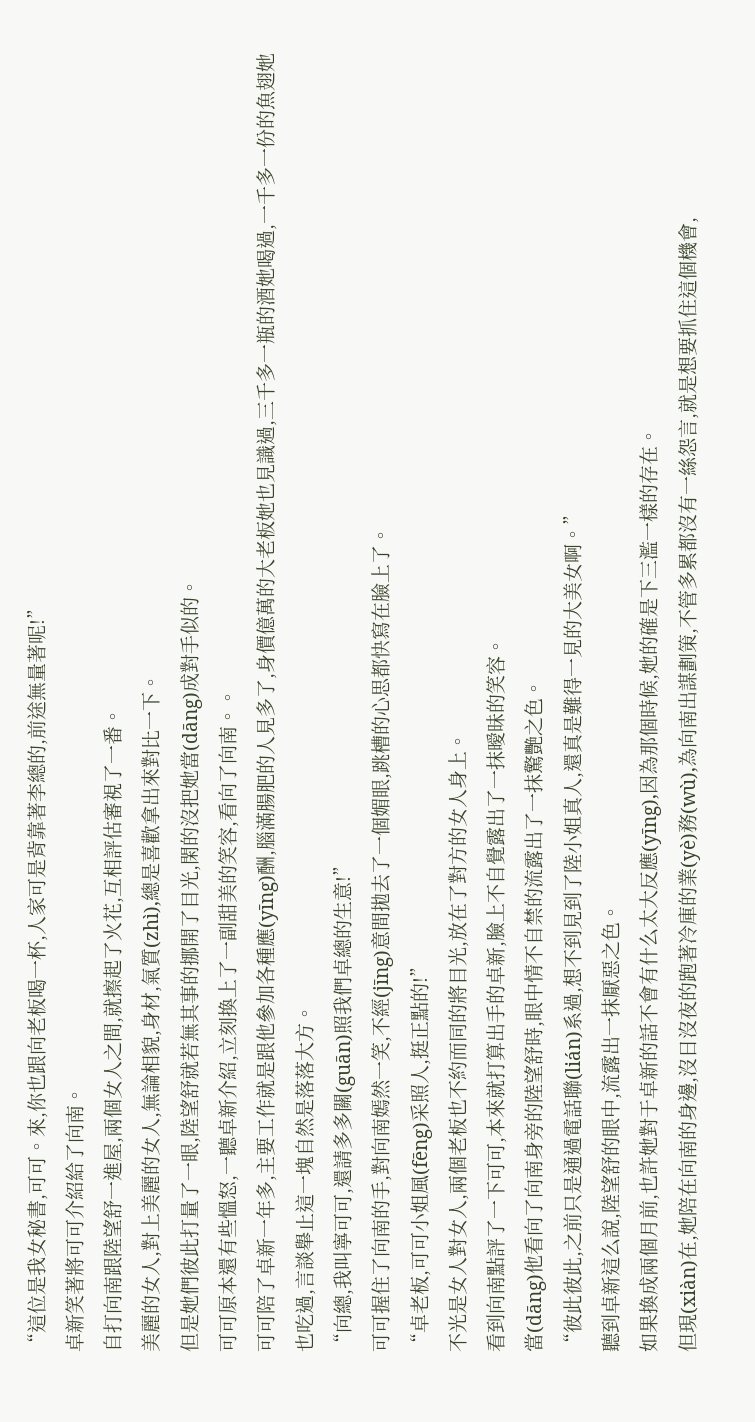“這位是我女秘書,可可。來,你也跟向老板喝一杯,人家可是背靠著李總的,前途無量著呢!”
卓新笑著將可可介紹給了向南。
自打向南跟陸望舒一進屋,兩個女人之間,就擦起了火花,互相評估審視了一番。
美麗的女人,對上美麗的女人,無論相貌,身材,氣質(zhì),總是喜歡拿出來對比一下。
但是她們彼此打量了一眼,陸望舒就若無其事的挪開了目光,閑的沒把她當(dāng)成對手似的。
可可原本還有些慍怒,一聽卓新介紹,立刻換上了一副甜美的笑容,看向了向南。。
可可陪了卓新一年多,主要工作就是跟他參加各種應(yīng)酬,腦滿腸肥的人見多了,身價億萬的大老板她也見識過,三千多一瓶的酒她喝過,一千多一份的魚翅她也吃過,言談舉止這一塊自然是落落大方。
“向總,我叫寧可可,還請多多關(guān)照我們卓總的生意!”
可可握住了向南的手,對向南嫣然一笑,不經(jīng)意間拋去了一個媚眼,跳槽的心思都快寫在臉上了。
“卓老板,可可小姐風(fēng)采照人,挺正點的!”
不光是女人對女人,兩個老板也不約而同的將目光,放在了對方的女人身上。
看到向南點評了一下可可,本來就打算出手的卓新,臉上不自覺露出了一抹曖昧的笑容。
當(dāng)他看向了向南身旁的陸望舒時,眼中情不自禁的流露出了一抹驚艷之色。
“彼此彼此,之前只是通過電話聯(lián)系過,想不到見到了陸小姐真人,還真是難得一見的大美女啊。”
聽到卓新這么說,陸望舒的眼中,流露出一抹厭惡之色。
如果換成兩個月前,也許她對于卓新的話不會有什么太大反應(yīng),因為那個時候,她的確是下三濫一樣的存在。
但現(xiàn)在,她陪在向南的身邊,沒日沒夜的跑著冷庫的業(yè)務(wù),為向南出謀劃策,不管多累都沒有一絲怨言,就是想要抓住這個機會,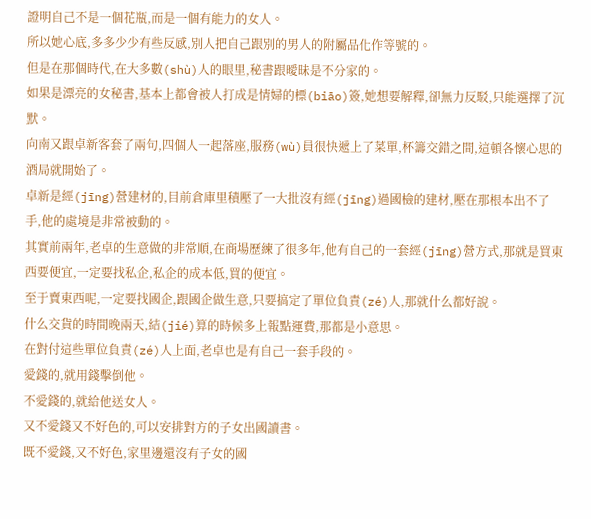證明自己不是一個花瓶,而是一個有能力的女人。
所以她心底,多多少少有些反感,別人把自己跟別的男人的附屬品化作等號的。
但是在那個時代,在大多數(shù)人的眼里,秘書跟曖昧是不分家的。
如果是漂亮的女秘書,基本上都會被人打成是情婦的標(biāo)簽,她想要解釋,卻無力反駁,只能選擇了沉默。
向南又跟卓新客套了兩句,四個人一起落座,服務(wù)員很快遞上了菜單,杯籌交錯之間,這頓各懷心思的酒局就開始了。
卓新是經(jīng)營建材的,目前倉庫里積壓了一大批沒有經(jīng)過國檢的建材,壓在那根本出不了手,他的處境是非常被動的。
其實前兩年,老卓的生意做的非常順,在商場歷練了很多年,他有自己的一套經(jīng)營方式,那就是買東西要便宜,一定要找私企,私企的成本低,買的便宜。
至于賣東西呢,一定要找國企,跟國企做生意,只要搞定了單位負責(zé)人,那就什么都好說。
什么交貨的時間晚兩天,結(jié)算的時候多上報點運費,那都是小意思。
在對付這些單位負責(zé)人上面,老卓也是有自己一套手段的。
愛錢的,就用錢擊倒他。
不愛錢的,就給他送女人。
又不愛錢又不好色的,可以安排對方的子女出國讀書。
既不愛錢,又不好色,家里邊還沒有子女的國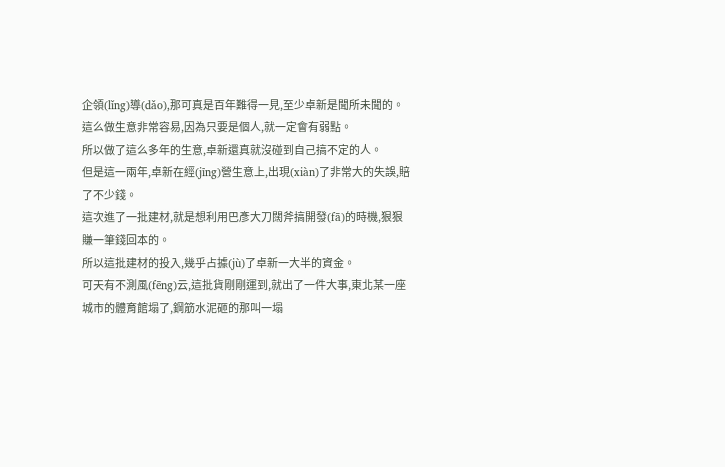企領(lǐng)導(dǎo),那可真是百年難得一見,至少卓新是聞所未聞的。
這么做生意非常容易,因為只要是個人,就一定會有弱點。
所以做了這么多年的生意,卓新還真就沒碰到自己搞不定的人。
但是這一兩年,卓新在經(jīng)營生意上,出現(xiàn)了非常大的失誤,賠了不少錢。
這次進了一批建材,就是想利用巴彥大刀闊斧搞開發(fā)的時機,狠狠賺一筆錢回本的。
所以這批建材的投入,幾乎占據(jù)了卓新一大半的資金。
可天有不測風(fēng)云,這批貨剛剛運到,就出了一件大事,東北某一座城市的體育館塌了,鋼筋水泥砸的那叫一塌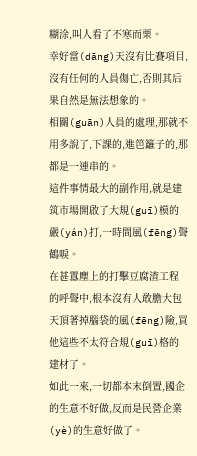糊涂,叫人看了不寒而栗。
幸好當(dāng)天沒有比賽項目,沒有任何的人員傷亡,否則其后果自然是無法想象的。
相關(guān)人員的處理,那就不用多說了,下課的,進笆籬子的,那都是一連串的。
這件事情最大的副作用,就是建筑市場開啟了大規(guī)模的嚴(yán)打,一時間風(fēng)聲鶴唳。
在甚囂塵上的打擊豆腐渣工程的呼聲中,根本沒有人敢膽大包天頂著掉腦袋的風(fēng)險,買他這些不太符合規(guī)格的建材了。
如此一來,一切都本末倒置,國企的生意不好做,反而是民營企業(yè)的生意好做了。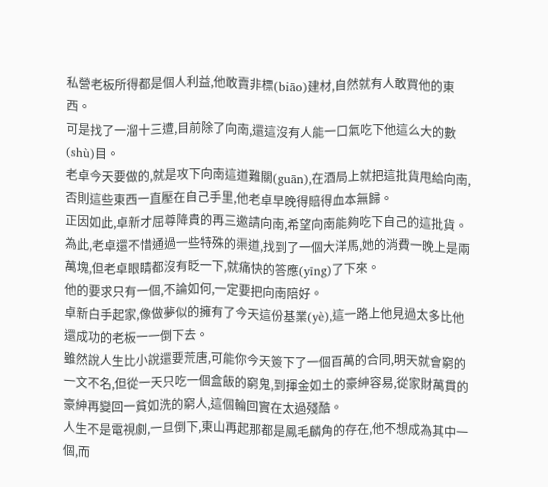私營老板所得都是個人利益,他敢賣非標(biāo)建材,自然就有人敢買他的東西。
可是找了一溜十三遭,目前除了向南,還這沒有人能一口氣吃下他這么大的數(shù)目。
老卓今天要做的,就是攻下向南這道難關(guān),在酒局上就把這批貨甩給向南,否則這些東西一直壓在自己手里,他老卓早晚得賠得血本無歸。
正因如此,卓新才屈尊降貴的再三邀請向南,希望向南能夠吃下自己的這批貨。
為此,老卓還不惜通過一些特殊的渠道,找到了一個大洋馬,她的消費一晚上是兩萬塊,但老卓眼睛都沒有眨一下,就痛快的答應(yīng)了下來。
他的要求只有一個,不論如何,一定要把向南陪好。
卓新白手起家,像做夢似的擁有了今天這份基業(yè),這一路上他見過太多比他還成功的老板一一倒下去。
雖然說人生比小說還要荒唐,可能你今天簽下了一個百萬的合同,明天就會窮的一文不名,但從一天只吃一個盒飯的窮鬼,到揮金如土的豪紳容易,從家財萬貫的豪紳再變回一貧如洗的窮人,這個輪回實在太過殘酷。
人生不是電視劇,一旦倒下,東山再起那都是鳳毛麟角的存在,他不想成為其中一個,而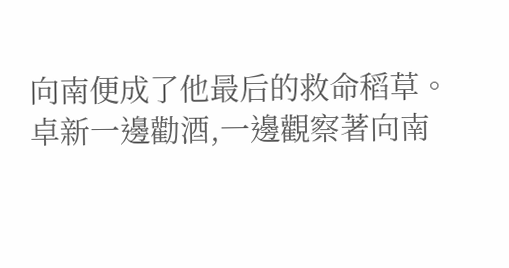向南便成了他最后的救命稻草。
卓新一邊勸酒,一邊觀察著向南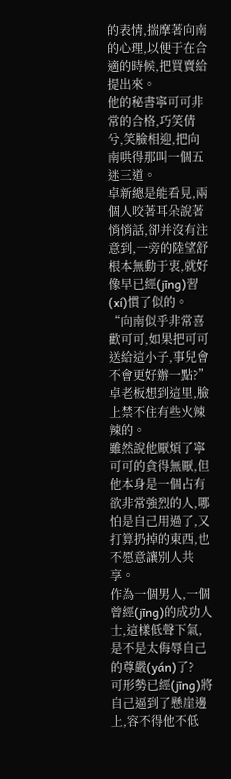的表情,揣摩著向南的心理,以便于在合適的時候,把買賣給提出來。
他的秘書寧可可非常的合格,巧笑倩兮,笑臉相迎,把向南哄得那叫一個五迷三道。
卓新總是能看見,兩個人咬著耳朵說著悄悄話,卻并沒有注意到,一旁的陸望舒根本無動于衷,就好像早已經(jīng)習(xí)慣了似的。
“向南似乎非常喜歡可可,如果把可可送給這小子,事兒會不會更好辦一點?”
卓老板想到這里,臉上禁不住有些火辣辣的。
雖然說他厭煩了寧可可的貪得無厭,但他本身是一個占有欲非常強烈的人,哪怕是自己用過了,又打算扔掉的東西,也不愿意讓別人共享。
作為一個男人,一個曾經(jīng)的成功人士,這樣低聲下氣,是不是太侮辱自己的尊嚴(yán)了?
可形勢已經(jīng)將自己逼到了懸崖邊上,容不得他不低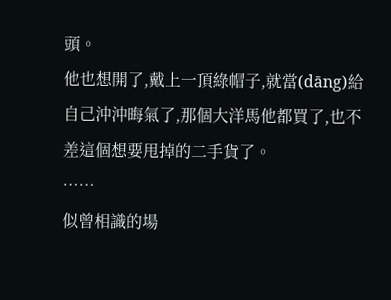頭。
他也想開了,戴上一頂綠帽子,就當(dāng)給自己沖沖晦氣了,那個大洋馬他都買了,也不差這個想要甩掉的二手貨了。
……
似曾相識的場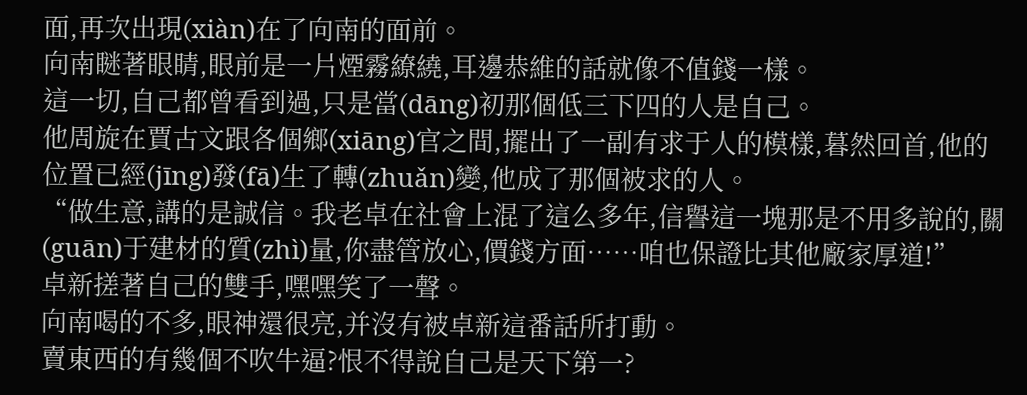面,再次出現(xiàn)在了向南的面前。
向南瞇著眼睛,眼前是一片煙霧繚繞,耳邊恭維的話就像不值錢一樣。
這一切,自己都曾看到過,只是當(dāng)初那個低三下四的人是自己。
他周旋在賈古文跟各個鄉(xiāng)官之間,擺出了一副有求于人的模樣,暮然回首,他的位置已經(jīng)發(fā)生了轉(zhuǎn)變,他成了那個被求的人。
“做生意,講的是誠信。我老卓在社會上混了這么多年,信譽這一塊那是不用多說的,關(guān)于建材的質(zhì)量,你盡管放心,價錢方面……咱也保證比其他廠家厚道!”
卓新搓著自己的雙手,嘿嘿笑了一聲。
向南喝的不多,眼神還很亮,并沒有被卓新這番話所打動。
賣東西的有幾個不吹牛逼?恨不得說自己是天下第一?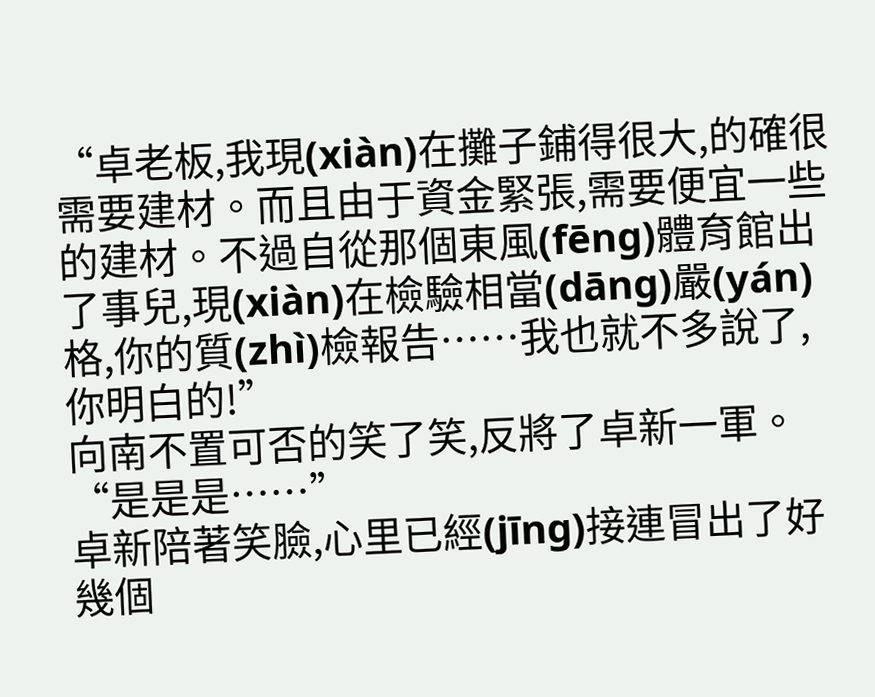“卓老板,我現(xiàn)在攤子鋪得很大,的確很需要建材。而且由于資金緊張,需要便宜一些的建材。不過自從那個東風(fēng)體育館出了事兒,現(xiàn)在檢驗相當(dāng)嚴(yán)格,你的質(zhì)檢報告……我也就不多說了,你明白的!”
向南不置可否的笑了笑,反將了卓新一軍。
“是是是……”
卓新陪著笑臉,心里已經(jīng)接連冒出了好幾個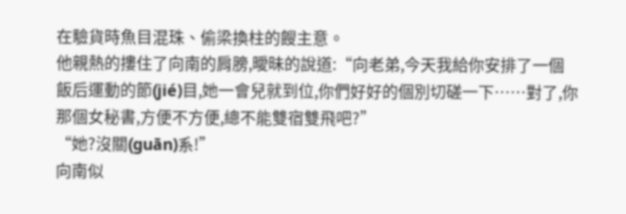在驗貨時魚目混珠、偷梁換柱的餿主意。
他親熱的摟住了向南的肩膀,曖昧的說道:“向老弟,今天我給你安排了一個飯后運動的節(jié)目,她一會兒就到位,你們好好的個別切磋一下……對了,你那個女秘書,方便不方便,總不能雙宿雙飛吧?”
“她?沒關(guān)系!”
向南似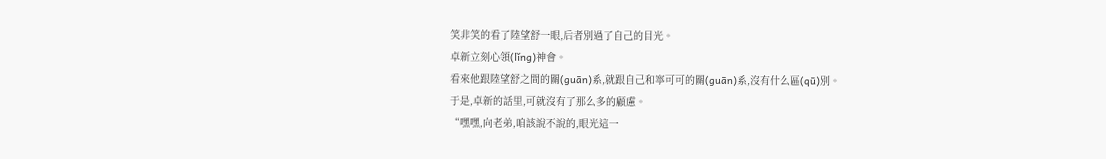笑非笑的看了陸望舒一眼,后者別過了自己的目光。
卓新立刻心領(lǐng)神會。
看來他跟陸望舒之間的關(guān)系,就跟自己和寧可可的關(guān)系,沒有什么區(qū)別。
于是,卓新的話里,可就沒有了那么多的顧慮。
“嘿嘿,向老弟,咱該說不說的,眼光這一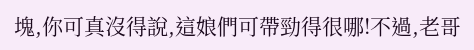塊,你可真沒得說,這娘們可帶勁得很哪!不過,老哥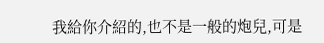我給你介紹的,也不是一般的炮兒,可是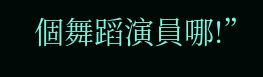個舞蹈演員哪!”